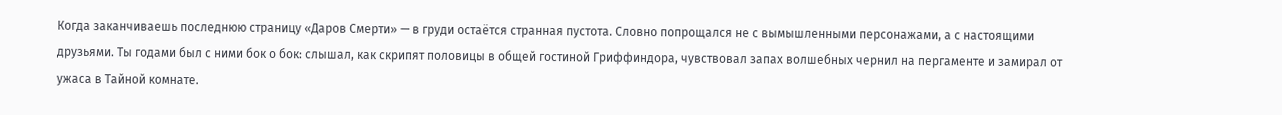Когда заканчиваешь последнюю страницу «Даров Смерти» — в груди остаётся странная пустота. Словно попрощался не с вымышленными персонажами, а с настоящими друзьями. Ты годами был с ними бок о бок: слышал, как скрипят половицы в общей гостиной Гриффиндора, чувствовал запах волшебных чернил на пергаменте и замирал от ужаса в Тайной комнате.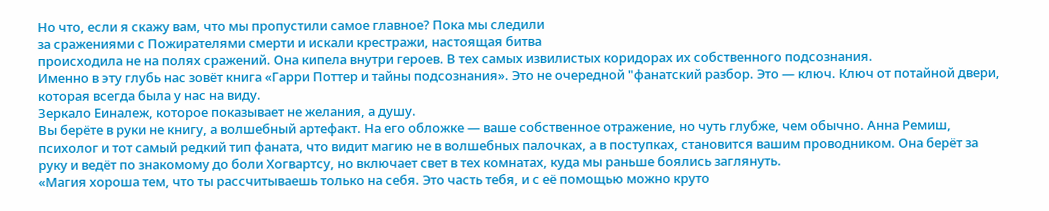Но что, если я скажу вам, что мы пропустили самое главное? Пока мы следили
за сражениями с Пожирателями смерти и искали крестражи, настоящая битва
происходила не на полях сражений. Она кипела внутри героев. В тех самых извилистых коридорах их собственного подсознания.
Именно в эту глубь нас зовёт книга «Гарри Поттер и тайны подсознания». Это не очередной "фанатский разбор. Это — ключ. Ключ от потайной двери, которая всегда была у нас на виду.
Зеркало Еиналеж, которое показывает не желания, а душу.
Вы берёте в руки не книгу, а волшебный артефакт. На его обложке — ваше собственное отражение, но чуть глубже, чем обычно. Анна Ремиш, психолог и тот самый редкий тип фаната, что видит магию не в волшебных палочках, а в поступках, становится вашим проводником. Она берёт за руку и ведёт по знакомому до боли Хогвартсу, но включает свет в тех комнатах, куда мы раньше боялись заглянуть.
«Магия хороша тем, что ты рассчитываешь только на себя. Это часть тебя, и с её помощью можно круто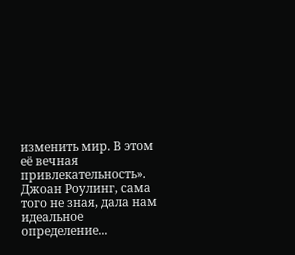изменить мир. В этом её вечная привлекательность».
Джоан Роулинг, сама того не зная, дала нам идеальное определение...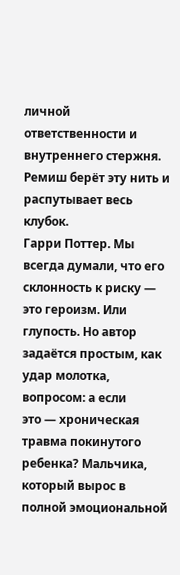личной ответственности и внутреннего стержня. Ремиш берёт эту нить и распутывает весь клубок.
Гарри Поттер. Мы всегда думали, что его склонность к риску — это героизм. Или глупость. Но автор задаётся простым, как удар молотка, вопросом: а если
это — хроническая травма покинутого ребенка? Мальчика, который вырос в
полной эмоциональной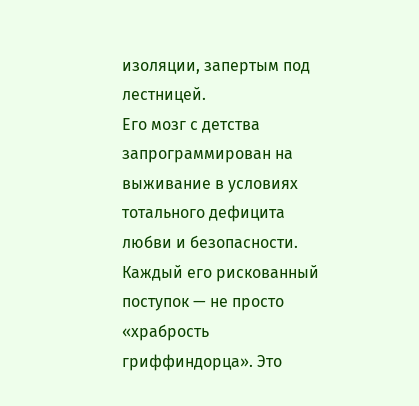изоляции, запертым под лестницей.
Его мозг с детства запрограммирован на выживание в условиях тотального дефицита любви и безопасности. Каждый его рискованный поступок — не просто «храбрость гриффиндорца». Это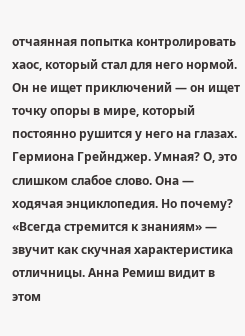отчаянная попытка контролировать хаос, который стал для него нормой. Он не ищет приключений — он ищет точку опоры в мире, который постоянно рушится у него на глазах.
Гермиона Грейнджер. Умная? О, это слишком слабое слово. Она — ходячая энциклопедия. Но почему? «Всегда стремится к знаниям» — звучит как скучная характеристика отличницы. Анна Ремиш видит в этом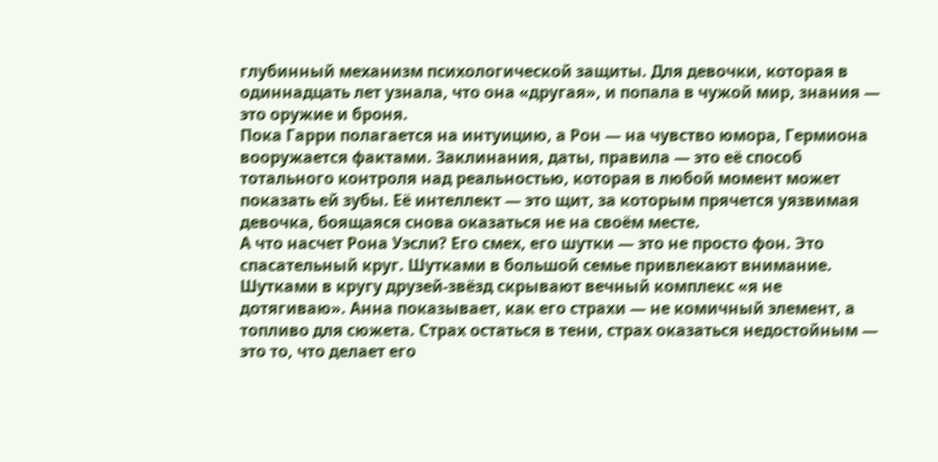глубинный механизм психологической защиты. Для девочки, которая в одиннадцать лет узнала, что она «другая», и попала в чужой мир, знания — это оружие и броня.
Пока Гарри полагается на интуицию, а Рон — на чувство юмора, Гермиона вооружается фактами. Заклинания, даты, правила — это её способ тотального контроля над реальностью, которая в любой момент может показать ей зубы. Её интеллект — это щит, за которым прячется уязвимая девочка, боящаяся снова оказаться не на своём месте.
А что насчет Рона Уэсли? Его смех, его шутки — это не просто фон. Это спасательный круг. Шутками в большой семье привлекают внимание. Шутками в кругу друзей-звёзд скрывают вечный комплекс «я не дотягиваю». Анна показывает, как его страхи — не комичный элемент, а топливо для сюжета. Страх остаться в тени, страх оказаться недостойным — это то, что делает его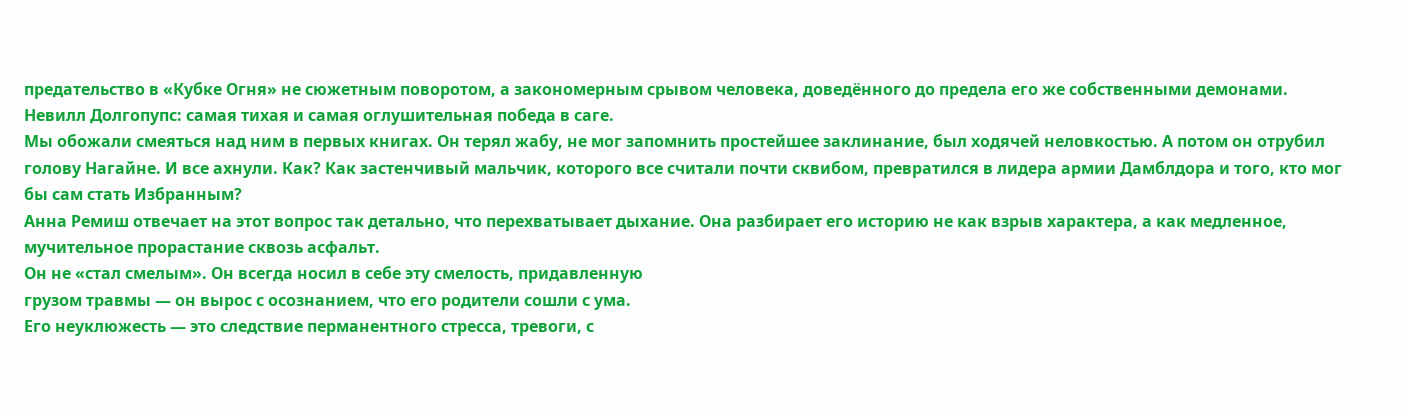предательство в «Кубке Огня» не сюжетным поворотом, а закономерным срывом человека, доведённого до предела его же собственными демонами.
Невилл Долгопупс: самая тихая и самая оглушительная победа в саге.
Мы обожали смеяться над ним в первых книгах. Он терял жабу, не мог запомнить простейшее заклинание, был ходячей неловкостью. А потом он отрубил голову Нагайне. И все ахнули. Как? Как застенчивый мальчик, которого все считали почти сквибом, превратился в лидера армии Дамблдора и того, кто мог бы сам стать Избранным?
Анна Ремиш отвечает на этот вопрос так детально, что перехватывает дыхание. Она разбирает его историю не как взрыв характера, а как медленное, мучительное прорастание сквозь асфальт.
Он не «стал смелым». Он всегда носил в себе эту смелость, придавленную
грузом травмы — он вырос с осознанием, что его родители сошли с ума.
Его неуклюжесть — это следствие перманентного стресса, тревоги, с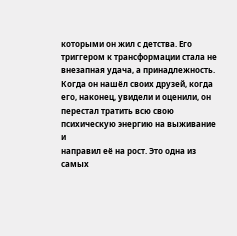которыми он жил с детства. Его триггером к трансформации стала не внезапная удача, а принадлежность. Когда он нашёл своих друзей, когда его, наконец, увидели и оценили, он перестал тратить всю свою психическую энергию на выживание и
направил её на рост. Это одна из самых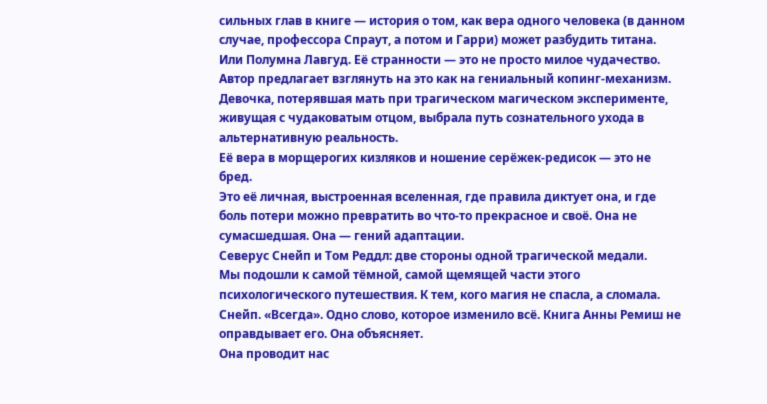сильных глав в книге — история о том, как вера одного человека (в данном случае, профессора Спраут, а потом и Гарри) может разбудить титана.
Или Полумна Лавгуд. Её странности — это не просто милое чудачество. Автор предлагает взглянуть на это как на гениальный копинг-механизм. Девочка, потерявшая мать при трагическом магическом эксперименте, живущая с чудаковатым отцом, выбрала путь сознательного ухода в альтернативную реальность.
Её вера в морщерогих кизляков и ношение серёжек-редисок — это не бред.
Это её личная, выстроенная вселенная, где правила диктует она, и где боль потери можно превратить во что-то прекрасное и своё. Она не сумасшедшая. Она — гений адаптации.
Северус Снейп и Том Реддл: две стороны одной трагической медали.
Мы подошли к самой тёмной, самой щемящей части этого психологического путешествия. К тем, кого магия не спасла, а сломала.
Снейп. «Всегда». Одно слово, которое изменило всё. Книга Анны Ремиш не оправдывает его. Она объясняет.
Она проводит нас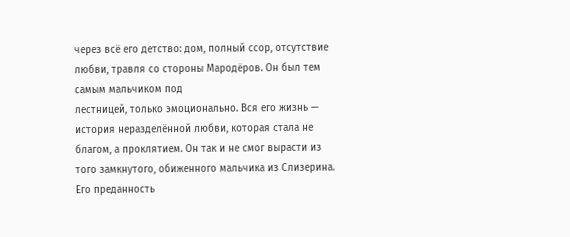через всё его детство: дом, полный ссор, отсутствие любви, травля со стороны Мародёров. Он был тем самым мальчиком под
лестницей, только эмоционально. Вся его жизнь — история неразделённой любви, которая стала не благом, а проклятием. Он так и не смог вырасти из того замкнутого, обиженного мальчика из Слизерина. Его преданность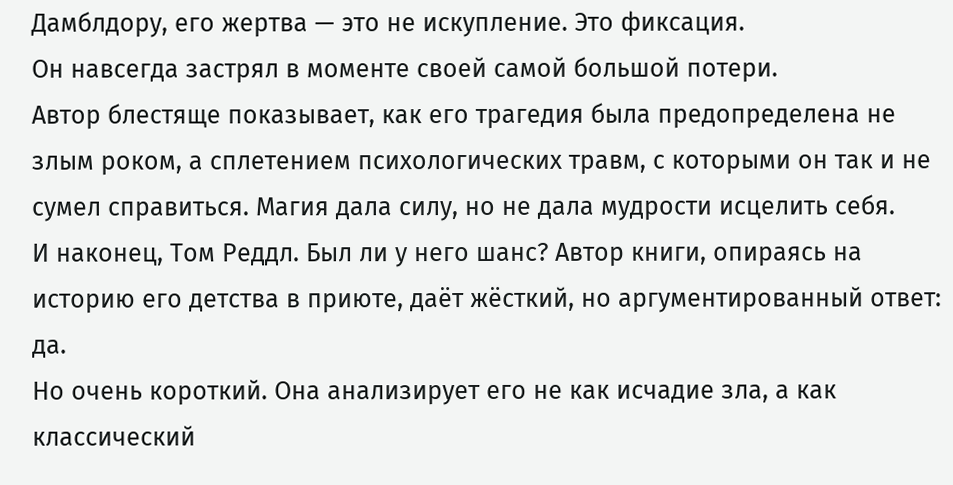Дамблдору, его жертва — это не искупление. Это фиксация.
Он навсегда застрял в моменте своей самой большой потери.
Автор блестяще показывает, как его трагедия была предопределена не злым роком, а сплетением психологических травм, с которыми он так и не сумел справиться. Магия дала силу, но не дала мудрости исцелить себя.
И наконец, Том Реддл. Был ли у него шанс? Автор книги, опираясь на историю его детства в приюте, даёт жёсткий, но аргументированный ответ: да.
Но очень короткий. Она анализирует его не как исчадие зла, а как классический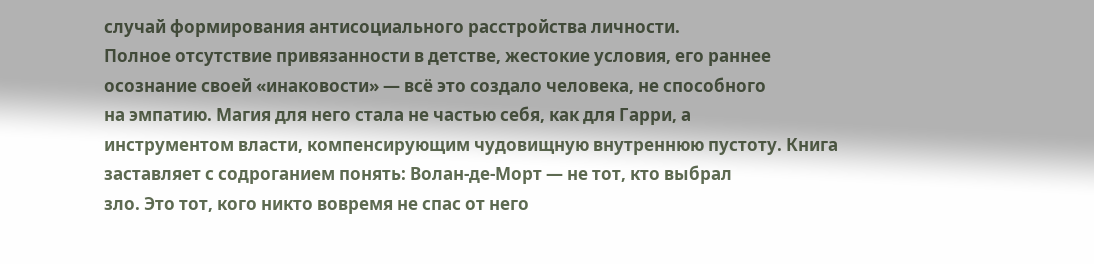случай формирования антисоциального расстройства личности.
Полное отсутствие привязанности в детстве, жестокие условия, его раннее
осознание своей «инаковости» — всё это создало человека, не способного
на эмпатию. Магия для него стала не частью себя, как для Гарри, а
инструментом власти, компенсирующим чудовищную внутреннюю пустоту. Книга заставляет с содроганием понять: Волан-де-Морт — не тот, кто выбрал
зло. Это тот, кого никто вовремя не спас от него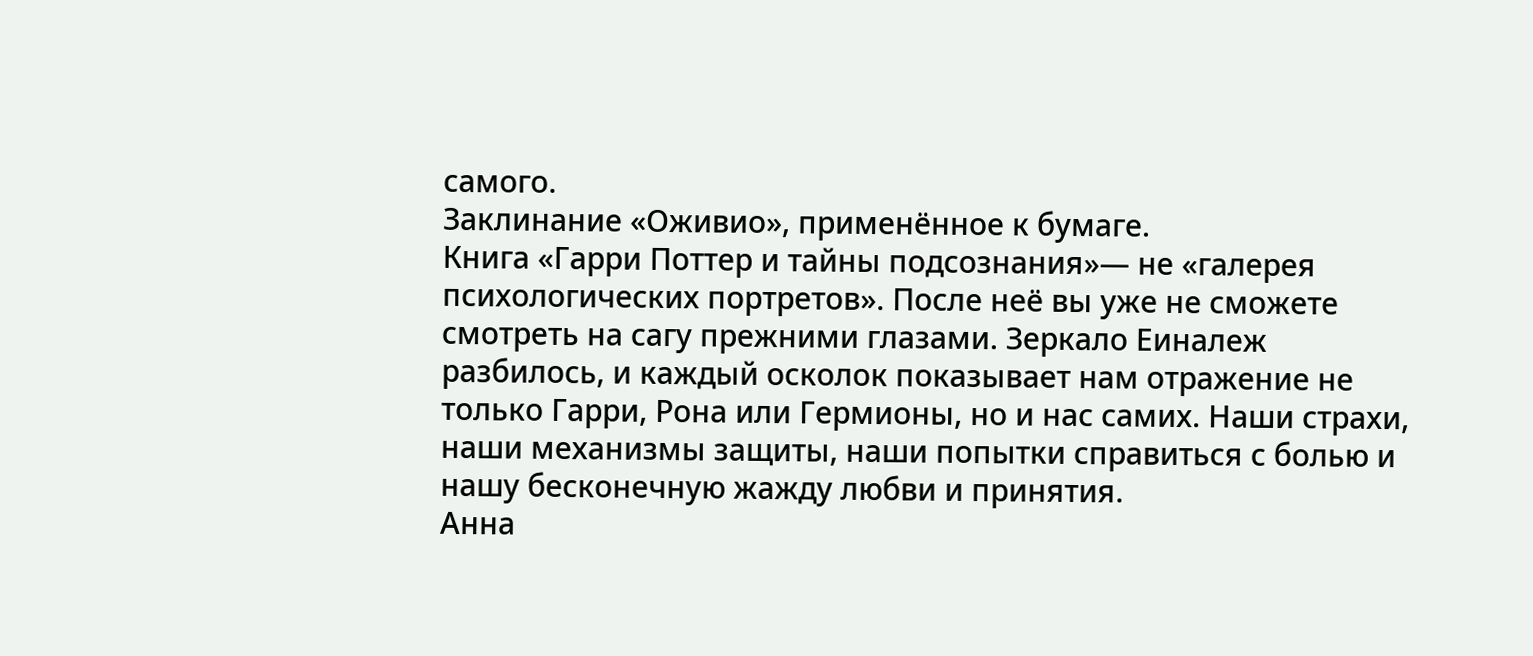самого.
Заклинание «Оживио», применённое к бумаге.
Книга «Гарри Поттер и тайны подсознания»— не «галерея психологических портретов». После неё вы уже не сможете смотреть на сагу прежними глазами. Зеркало Еиналеж разбилось, и каждый осколок показывает нам отражение не только Гарри, Рона или Гермионы, но и нас самих. Наши страхи, наши механизмы защиты, наши попытки справиться с болью и нашу бесконечную жажду любви и принятия.
Анна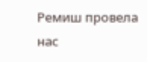Ремиш провела нас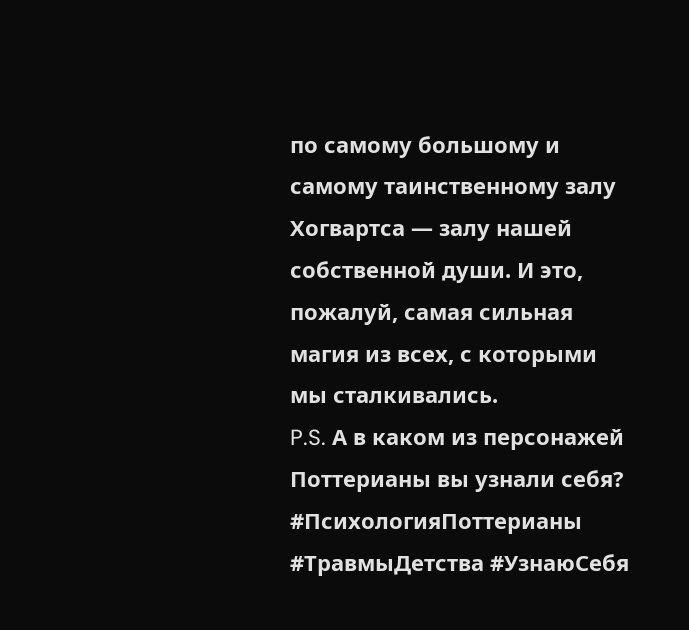по самому большому и самому таинственному залу Хогвартса — залу нашей собственной души. И это, пожалуй, самая сильная магия из всех, с которыми мы сталкивались.
P.S. А в каком из персонажей Поттерианы вы узнали себя?
#ПсихологияПоттерианы #ТравмыДетства #УзнаюСебя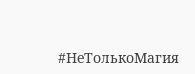#НеТолькоМагия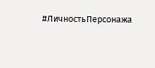#ЛичностьПерсонажа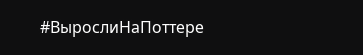#ВырослиНаПоттере